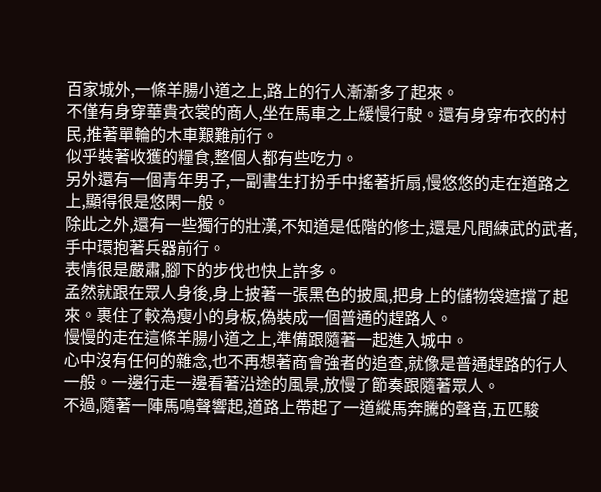百家城外,一條羊腸小道之上,路上的行人漸漸多了起來。
不僅有身穿華貴衣裳的商人,坐在馬車之上緩慢行駛。還有身穿布衣的村民,推著單輪的木車艱難前行。
似乎裝著收獲的糧食,整個人都有些吃力。
另外還有一個青年男子,一副書生打扮手中搖著折扇,慢悠悠的走在道路之上,顯得很是悠閑一般。
除此之外,還有一些獨行的壯漢,不知道是低階的修士,還是凡間練武的武者,手中環抱著兵器前行。
表情很是嚴肅,腳下的步伐也快上許多。
孟然就跟在眾人身後,身上披著一張黑色的披風,把身上的儲物袋遮擋了起來。裹住了較為瘦小的身板,偽裝成一個普通的趕路人。
慢慢的走在這條羊腸小道之上,準備跟隨著一起進入城中。
心中沒有任何的雜念,也不再想著商會強者的追查,就像是普通趕路的行人一般。一邊行走一邊看著沿途的風景,放慢了節奏跟隨著眾人。
不過,隨著一陣馬鳴聲響起,道路上帶起了一道縱馬奔騰的聲音,五匹駿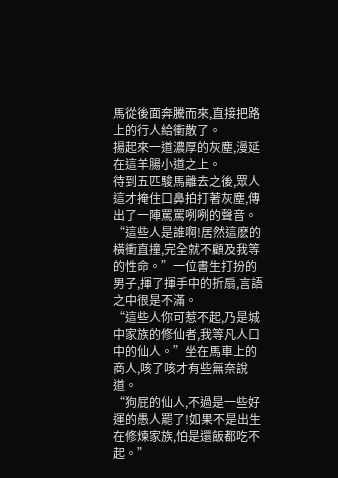馬從後面奔騰而來,直接把路上的行人給衝散了。
揚起來一道濃厚的灰塵,漫延在這羊腸小道之上。
待到五匹駿馬離去之後,眾人這才掩住口鼻拍打著灰塵,傳出了一陣罵罵咧咧的聲音。
“這些人是誰啊!居然這麽的橫衝直撞,完全就不顧及我等的性命。”一位書生打扮的男子,揮了揮手中的折扇,言語之中很是不滿。
“這些人你可惹不起,乃是城中家族的修仙者,我等凡人口中的仙人。”坐在馬車上的商人,咳了咳才有些無奈說道。
“狗屁的仙人,不過是一些好運的愚人罷了!如果不是出生在修煉家族,怕是還飯都吃不起。”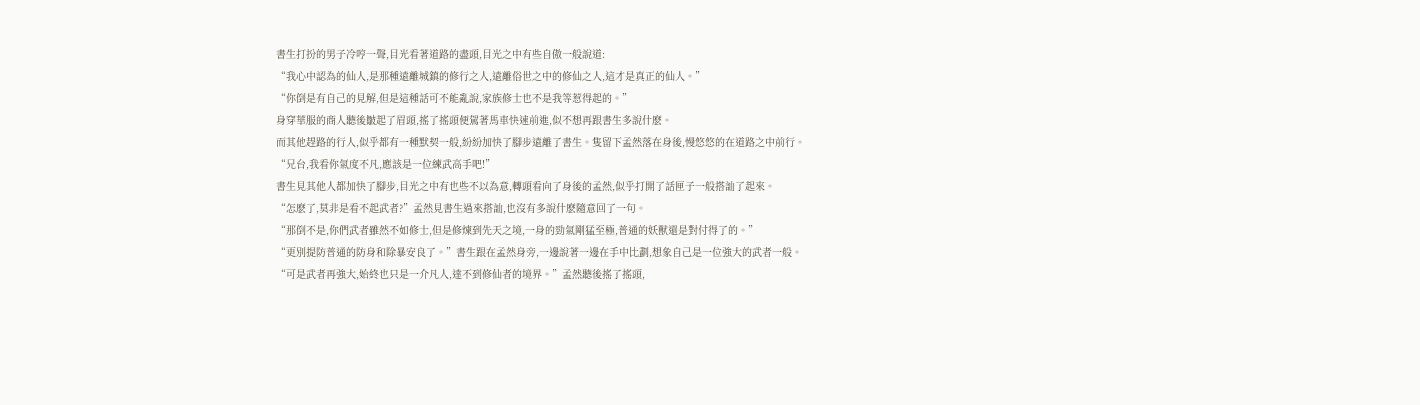書生打扮的男子冷哼一聲,目光看著道路的盡頭,目光之中有些自傲一般說道:
“我心中認為的仙人,是那種遠離城鎮的修行之人,遠離俗世之中的修仙之人,這才是真正的仙人。”
“你倒是有自己的見解,但是這種話可不能亂說,家族修士也不是我等惹得起的。”
身穿華服的商人聽後皺起了眉頭,搖了搖頭便駕著馬車快速前進,似不想再跟書生多說什麽。
而其他趕路的行人,似乎都有一種默契一般,紛紛加快了腳步遠離了書生。隻留下孟然落在身後,慢悠悠的在道路之中前行。
“兄台,我看你氣度不凡,應該是一位練武高手吧!”
書生見其他人都加快了腳步,目光之中有也些不以為意,轉頭看向了身後的孟然,似乎打開了話匣子一般搭訕了起來。
“怎麽了,莫非是看不起武者?”孟然見書生過來搭訕,也沒有多說什麽隨意回了一句。
“那倒不是,你們武者雖然不如修士,但是修煉到先天之境,一身的勁氣剛猛至極,普通的妖獸還是對付得了的。”
“更別提防普通的防身和除暴安良了。”書生跟在孟然身旁,一邊說著一邊在手中比劃,想象自己是一位強大的武者一般。
“可是武者再強大,始終也只是一介凡人,達不到修仙者的境界。”孟然聽後搖了搖頭,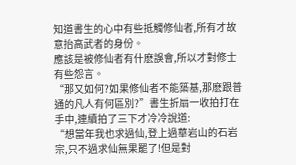知道書生的心中有些抵觸修仙者,所有才故意抬高武者的身份。
應該是被修仙者有什麽誤會,所以才對修士有些怨言。
“那又如何?如果修仙者不能築基,那麽跟普通的凡人有何區別?”書生折扇一收拍打在手中,連續拍了三下才冷冷說道:
“想當年我也求過仙,登上過華岩山的石岩宗,只不過求仙無果罷了!但是對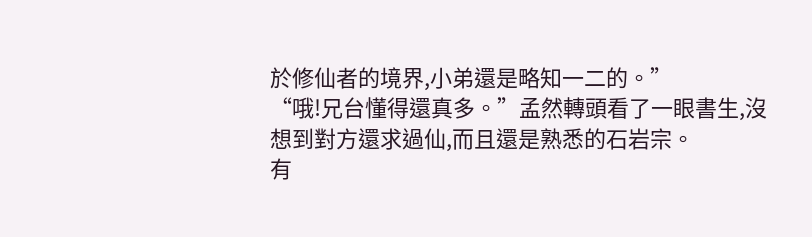於修仙者的境界,小弟還是略知一二的。”
“哦!兄台懂得還真多。”孟然轉頭看了一眼書生,沒想到對方還求過仙,而且還是熟悉的石岩宗。
有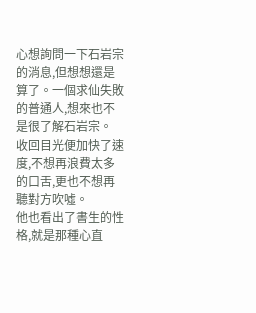心想詢問一下石岩宗的消息,但想想還是算了。一個求仙失敗的普通人,想來也不是很了解石岩宗。
收回目光便加快了速度,不想再浪費太多的口舌,更也不想再聽對方吹噓。
他也看出了書生的性格,就是那種心直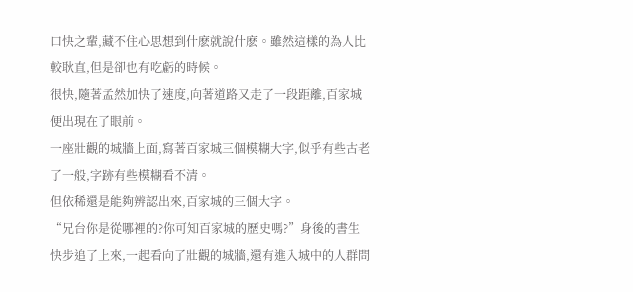口快之輩,藏不住心思想到什麽就說什麽。雖然這樣的為人比較耿直,但是卻也有吃虧的時候。
很快,隨著孟然加快了速度,向著道路又走了一段距離,百家城便出現在了眼前。
一座壯觀的城牆上面,寫著百家城三個模糊大字,似乎有些古老了一般,字跡有些模糊看不清。
但依稀還是能夠辨認出來,百家城的三個大字。
“兄台你是從哪裡的?你可知百家城的歷史嗎?”身後的書生快步追了上來,一起看向了壯觀的城牆,還有進入城中的人群問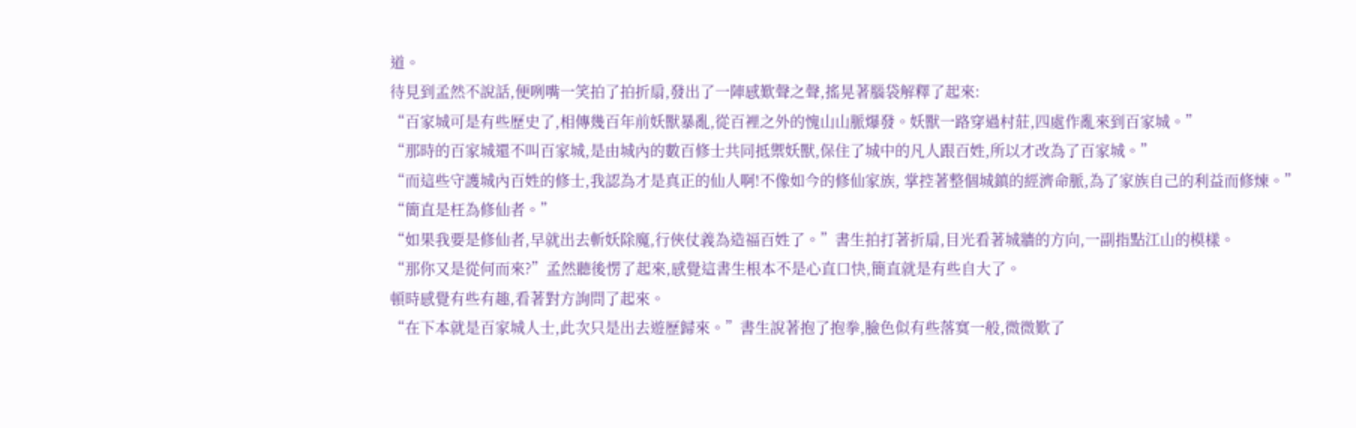道。
待見到孟然不說話,便咧嘴一笑拍了拍折扇,發出了一陣感歎聲之聲,搖晃著腦袋解釋了起來:
“百家城可是有些歷史了,相傳幾百年前妖獸暴亂,從百裡之外的愧山山脈爆發。妖獸一路穿過村莊,四處作亂來到百家城。”
“那時的百家城還不叫百家城,是由城內的數百修士共同抵禦妖獸,保住了城中的凡人跟百姓,所以才改為了百家城。”
“而這些守護城內百姓的修士,我認為才是真正的仙人啊!不像如今的修仙家族, 掌控著整個城鎮的經濟命脈,為了家族自己的利益而修煉。”
“簡直是枉為修仙者。”
“如果我要是修仙者,早就出去斬妖除魔,行俠仗義為造福百姓了。”書生拍打著折扇,目光看著城牆的方向,一副指點江山的模樣。
“那你又是從何而來?”孟然聽後愣了起來,感覺這書生根本不是心直口快,簡直就是有些自大了。
頓時感覺有些有趣,看著對方詢問了起來。
“在下本就是百家城人士,此次只是出去遊歷歸來。”書生說著抱了抱拳,臉色似有些落寞一般,微微歎了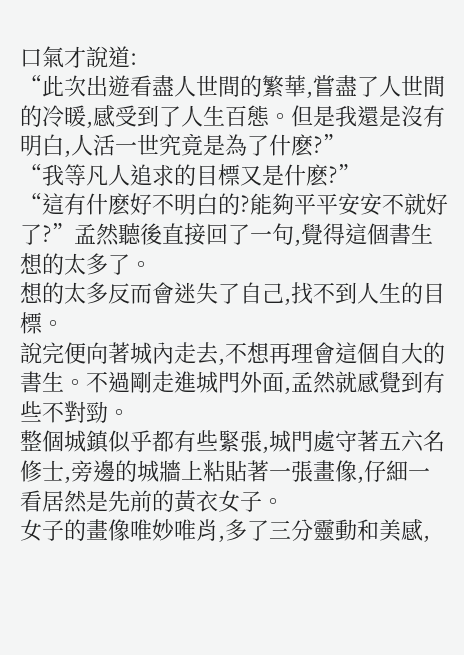口氣才說道:
“此次出遊看盡人世間的繁華,嘗盡了人世間的冷暖,感受到了人生百態。但是我還是沒有明白,人活一世究竟是為了什麽?”
“我等凡人追求的目標又是什麽?”
“這有什麽好不明白的?能夠平平安安不就好了?”孟然聽後直接回了一句,覺得這個書生想的太多了。
想的太多反而會迷失了自己,找不到人生的目標。
說完便向著城內走去,不想再理會這個自大的書生。不過剛走進城門外面,孟然就感覺到有些不對勁。
整個城鎮似乎都有些緊張,城門處守著五六名修士,旁邊的城牆上粘貼著一張畫像,仔細一看居然是先前的黃衣女子。
女子的畫像唯妙唯肖,多了三分靈動和美感,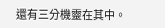還有三分機靈在其中。